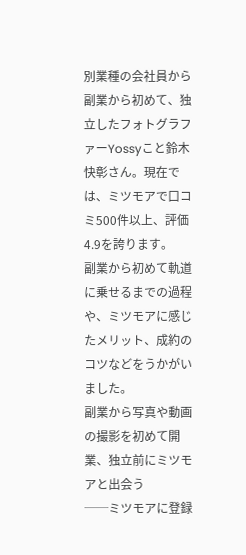別業種の会社員から副業から初めて、独立したフォトグラファーYossyこと鈴木快彰さん。現在では、ミツモアで口コミ500件以上、評価4.9を誇ります。
副業から初めて軌道に乗せるまでの過程や、ミツモアに感じたメリット、成約のコツなどをうかがいました。
副業から写真や動画の撮影を初めて開業、独立前にミツモアと出会う
──ミツモアに登録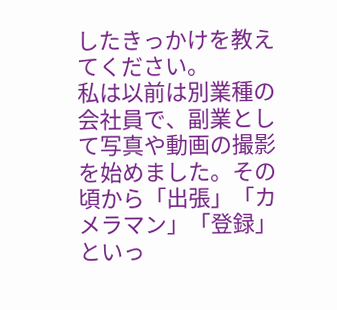したきっかけを教えてください。
私は以前は別業種の会社員で、副業として写真や動画の撮影を始めました。その頃から「出張」「カメラマン」「登録」といっ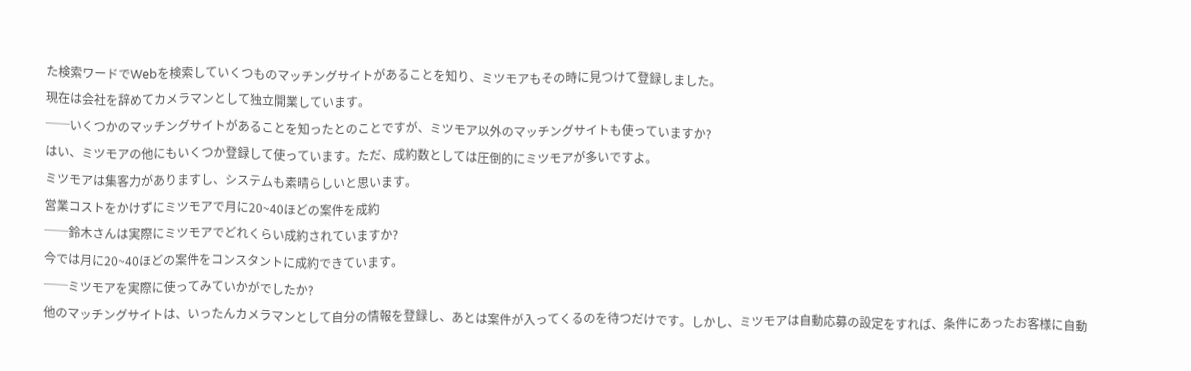た検索ワードでWebを検索していくつものマッチングサイトがあることを知り、ミツモアもその時に見つけて登録しました。
現在は会社を辞めてカメラマンとして独立開業しています。
──いくつかのマッチングサイトがあることを知ったとのことですが、ミツモア以外のマッチングサイトも使っていますか?
はい、ミツモアの他にもいくつか登録して使っています。ただ、成約数としては圧倒的にミツモアが多いですよ。
ミツモアは集客力がありますし、システムも素晴らしいと思います。
営業コストをかけずにミツモアで月に20~40ほどの案件を成約
──鈴木さんは実際にミツモアでどれくらい成約されていますか?
今では月に20~40ほどの案件をコンスタントに成約できています。
──ミツモアを実際に使ってみていかがでしたか?
他のマッチングサイトは、いったんカメラマンとして自分の情報を登録し、あとは案件が入ってくるのを待つだけです。しかし、ミツモアは自動応募の設定をすれば、条件にあったお客様に自動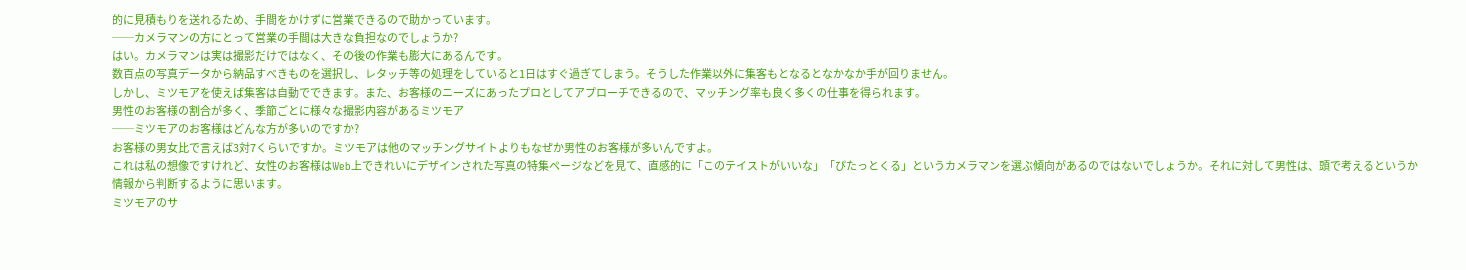的に見積もりを送れるため、手間をかけずに営業できるので助かっています。
──カメラマンの方にとって営業の手間は大きな負担なのでしょうか?
はい。カメラマンは実は撮影だけではなく、その後の作業も膨大にあるんです。
数百点の写真データから納品すべきものを選択し、レタッチ等の処理をしていると1日はすぐ過ぎてしまう。そうした作業以外に集客もとなるとなかなか手が回りません。
しかし、ミツモアを使えば集客は自動でできます。また、お客様のニーズにあったプロとしてアプローチできるので、マッチング率も良く多くの仕事を得られます。
男性のお客様の割合が多く、季節ごとに様々な撮影内容があるミツモア
──ミツモアのお客様はどんな方が多いのですか?
お客様の男女比で言えば3対7くらいですか。ミツモアは他のマッチングサイトよりもなぜか男性のお客様が多いんですよ。
これは私の想像ですけれど、女性のお客様はWeb上できれいにデザインされた写真の特集ページなどを見て、直感的に「このテイストがいいな」「ぴたっとくる」というカメラマンを選ぶ傾向があるのではないでしょうか。それに対して男性は、頭で考えるというか情報から判断するように思います。
ミツモアのサ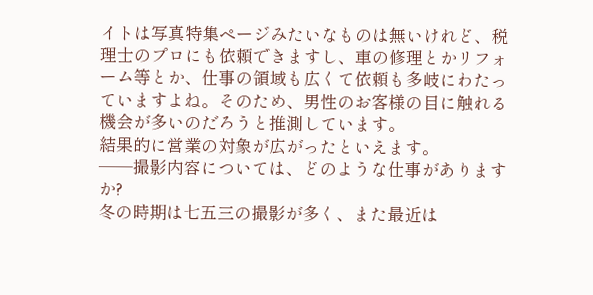イトは写真特集ページみたいなものは無いけれど、税理士のプロにも依頼できますし、車の修理とかリフォーム等とか、仕事の領域も広くて依頼も多岐にわたっていますよね。そのため、男性のお客様の目に触れる機会が多いのだろうと推測しています。
結果的に営業の対象が広がったといえます。
──撮影内容については、どのような仕事がありますか?
冬の時期は七五三の撮影が多く、また最近は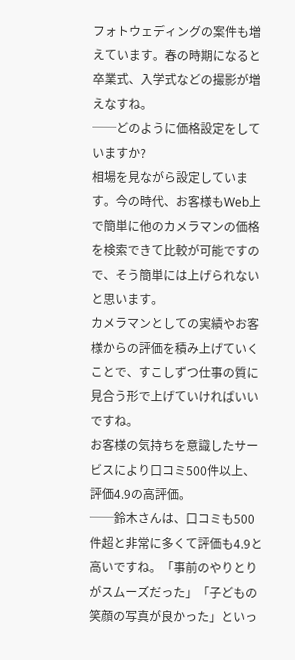フォトウェディングの案件も増えています。春の時期になると卒業式、入学式などの撮影が増えなすね。
──どのように価格設定をしていますか?
相場を見ながら設定しています。今の時代、お客様もWeb上で簡単に他のカメラマンの価格を検索できて比較が可能ですので、そう簡単には上げられないと思います。
カメラマンとしての実績やお客様からの評価を積み上げていくことで、すこしずつ仕事の質に見合う形で上げていければいいですね。
お客様の気持ちを意識したサービスにより口コミ500件以上、評価4.9の高評価。
──鈴木さんは、口コミも500件超と非常に多くて評価も4.9と高いですね。「事前のやりとりがスムーズだった」「子どもの笑顔の写真が良かった」といっ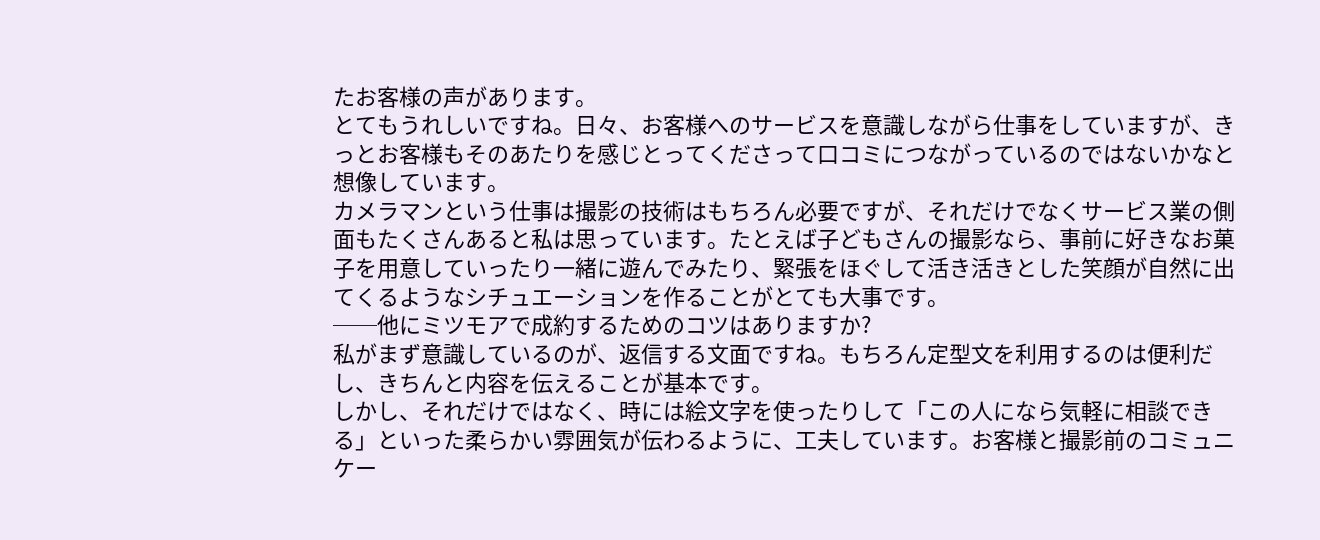たお客様の声があります。
とてもうれしいですね。日々、お客様へのサービスを意識しながら仕事をしていますが、きっとお客様もそのあたりを感じとってくださって口コミにつながっているのではないかなと想像しています。
カメラマンという仕事は撮影の技術はもちろん必要ですが、それだけでなくサービス業の側面もたくさんあると私は思っています。たとえば子どもさんの撮影なら、事前に好きなお菓子を用意していったり一緒に遊んでみたり、緊張をほぐして活き活きとした笑顔が自然に出てくるようなシチュエーションを作ることがとても大事です。
──他にミツモアで成約するためのコツはありますか?
私がまず意識しているのが、返信する文面ですね。もちろん定型文を利用するのは便利だし、きちんと内容を伝えることが基本です。
しかし、それだけではなく、時には絵文字を使ったりして「この人になら気軽に相談できる」といった柔らかい雰囲気が伝わるように、工夫しています。お客様と撮影前のコミュニケー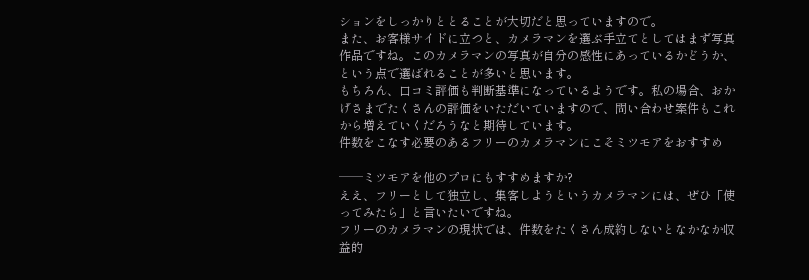ションをしっかりととることが大切だと思っていますので。
また、お客様サイドに立つと、カメラマンを選ぶ手立てとしてはまず写真作品ですね。このカメラマンの写真が自分の感性にあっているかどうか、という点で選ばれることが多いと思います。
もちろん、口コミ評価も判断基準になっているようです。私の場合、おかげさまでたくさんの評価をいただいていますので、問い合わせ案件もこれから増えていくだろうなと期待しています。
件数をこなす必要のあるフリーのカメラマンにこそミツモアをおすすめ

──ミツモアを他のプロにもすすめますか?
ええ、フリーとして独立し、集客しようというカメラマンには、ぜひ「使ってみたら」と言いたいですね。
フリーのカメラマンの現状では、件数をたくさん成約しないとなかなか収益的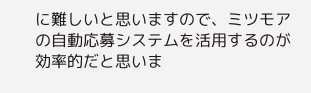に難しいと思いますので、ミツモアの自動応募システムを活用するのが効率的だと思いま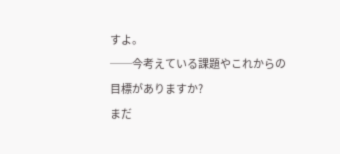すよ。
──今考えている課題やこれからの目標がありますか?
まだ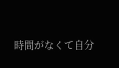時間がなくて自分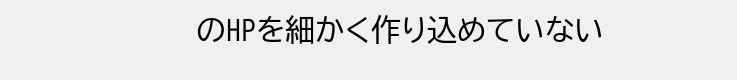のHPを細かく作り込めていない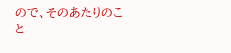ので、そのあたりのこと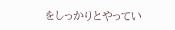をしっかりとやってい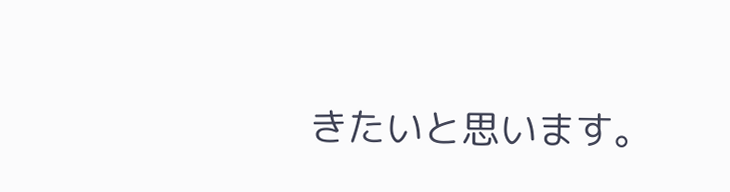きたいと思います。